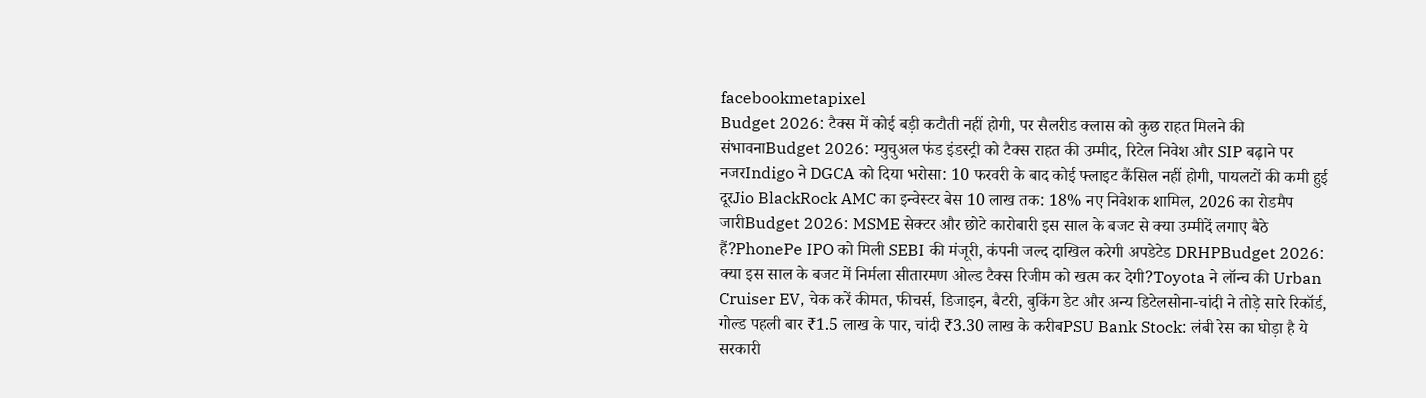facebookmetapixel
Budget 2026: टैक्स में कोई बड़ी कटौती नहीं होगी, पर सैलरीड क्लास को कुछ राहत मिलने की संभावनाBudget 2026: म्युचुअल फंड इंडस्ट्री को टैक्स राहत की उम्मीद, रिटेल निवेश और SIP बढ़ाने पर नजरIndigo ने DGCA को दिया भरोसा: 10 फरवरी के बाद कोई फ्लाइट कैंसिल नहीं होगी, पायलटों की कमी हुई दूरJio BlackRock AMC का इन्वेस्टर बेस 10 लाख तक: 18% नए निवेशक शामिल, 2026 का रोडमैप जारीBudget 2026: MSME सेक्टर और छोटे कारोबारी इस साल के बजट से क्या उम्मीदें लगाए बैठे हैं?PhonePe IPO को मिली SEBI की मंजूरी, कंपनी जल्द दाखिल करेगी अपडेटेड DRHPBudget 2026: क्या इस साल के बजट में निर्मला सीतारमण ओल्ड टैक्स रिजीम को खत्म कर देगी?Toyota ने लॉन्च की Urban Cruiser EV, चेक करें कीमत, फीचर्स, डिजाइन, बैटरी, बुकिंग डेट और अन्य डिटेलसोना-चांदी ने तोड़े सारे रिकॉर्ड, गोल्ड पहली बार ₹1.5 लाख के पार, चांदी ₹3.30 लाख के करीबPSU Bank Stock: लंबी रेस का घोड़ा है ये सरकारी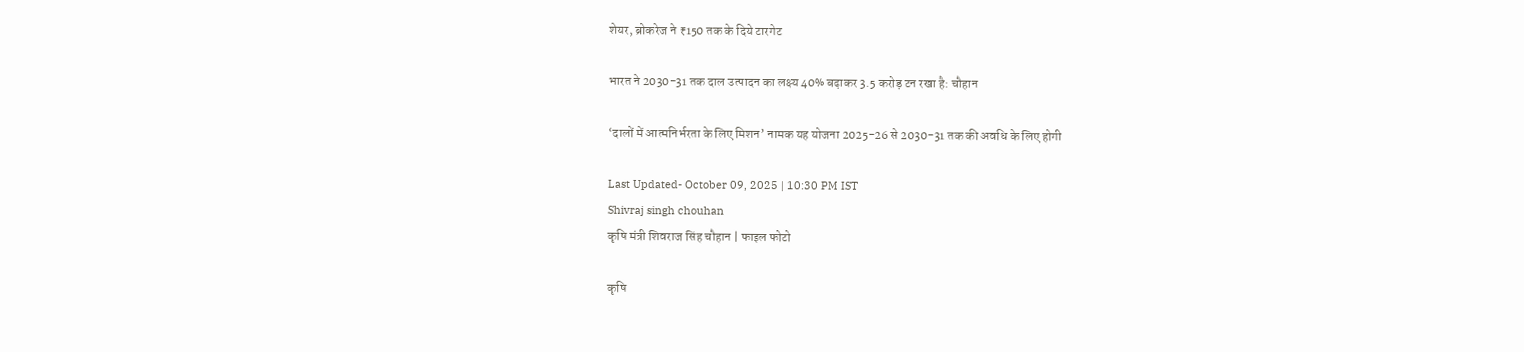शेयर, ब्रोकरेज ने ₹150 तक के दिये टारगेट

भारत ने 2030-31 तक दाल उत्पादन का लक्ष्य 40% बढ़ाकर 3.5 करोड़ टन रखा है: चौहान

‘दालों में आत्मनिर्भरता के लिए मिशन’ नामक यह योजना 2025-26 से 2030-31 तक की अवधि के लिए होगी

Last Updated- October 09, 2025 | 10:30 PM IST
Shivraj singh chouhan
कृषि मंत्री शिवराज सिंह चौहान | फाइल फोटो

कृषि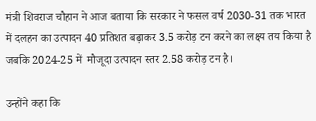मंत्री शिवराज चौहान ने आज बताया कि सरकार ने फसल वर्ष 2030-31 तक भारत में दलहन का उत्पादन 40 प्रतिशत बढ़ाकर 3.5 करोड़ टन करने का लक्ष्य तय किया है जबकि 2024-25 में  मौजूदा उत्पादन स्तर 2.58 करोड़ टन है।

उन्होंने कहा कि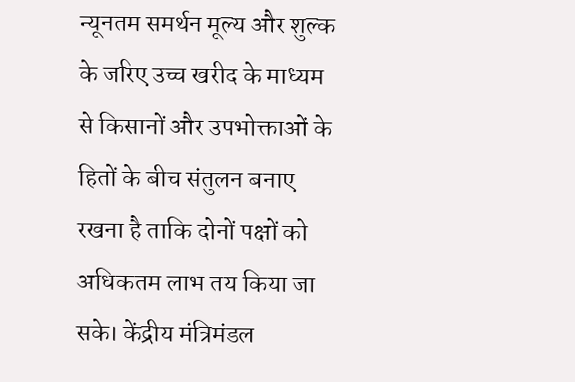न्यूनतम समर्थन मूल्य और शुल्क के जरिए उच्च खरीद के माध्यम से किसानों और उपभोक्ताओं के हितों के बीच संतुलन बनाए रखना है ताकि दोनों पक्षों को अधिकतम लाभ तय किया जा सके। केंद्रीय मंत्रिमंडल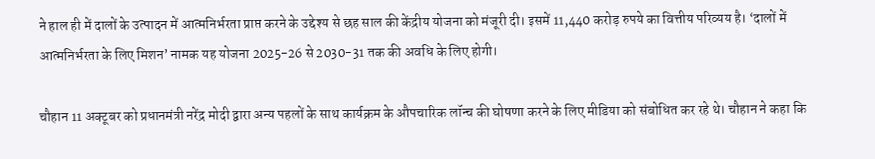ने हाल ही में दालों के उत्पादन में आत्मनिर्भरता प्राप्त करने के उद्देश्य से छह साल की केंद्रीय योजना को मंजूरी दी। इसमें 11,440 करोड़ रुपये का वित्तीय परिव्यय है। ‘दालों में आत्मनिर्भरता के लिए मिशन’ नामक यह योजना 2025-26 से 2030-31 तक की अवधि के लिए होगी।

चौहान 11 अक्टूबर को प्रधानमंत्री नरेंद्र मोदी द्वारा अन्य पहलों के साथ कार्यक्रम के औपचारिक लॉन्च की घोषणा करने के लिए मीडिया को संबोधित कर रहे थे। चौहान ने कहा कि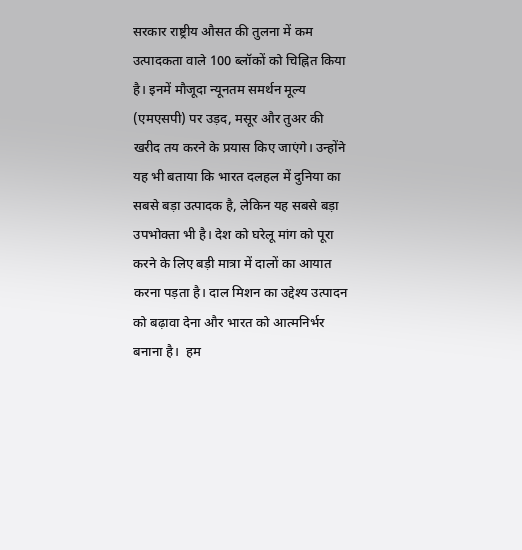सरकार राष्ट्रीय औसत की तुलना में कम उत्पादकता वाले 100 ब्लॉकों को चिह्नित किया है। इनमें मौजूदा न्यूनतम समर्थन मूल्य (एमएसपी) पर उड़द, मसूर और तुअर की खरीद तय करने के प्रयास किए जाएंगे। उन्होंने यह भी बताया कि भारत दलहल में दुनिया का सबसे बड़ा उत्पादक है, लेकिन यह सबसे बड़ा उपभोक्ता भी है। देश को घरेलू मांग को पूरा करने के लिए बड़ी मात्रा में दालों का आयात करना पड़ता है। दाल मिशन का उद्देश्य उत्पादन को बढ़ावा देना और भारत को आत्मनिर्भर बनाना है।  हम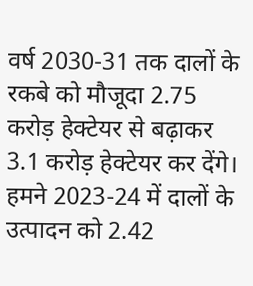वर्ष 2030-31 तक दालों के रकबे को मौजूदा 2.75 करोड़ हेक्टेयर से बढ़ाकर 3.1 करोड़ हेक्टेयर कर देंगे। हमने 2023-24 में दालों के उत्पादन को 2.42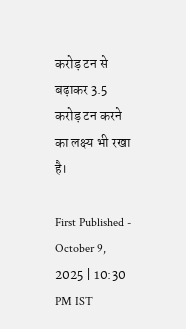करोड़ टन से बढ़ाकर 3.5 करोड़ टन करने का लक्ष्य भी रखा है।

First Published - October 9, 2025 | 10:30 PM IST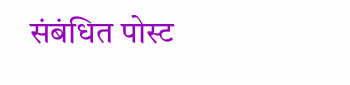संबंधित पोस्ट